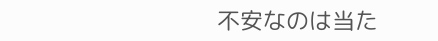不安なのは当た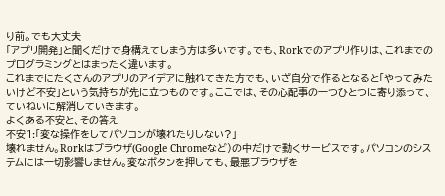り前。でも大丈夫
「アプリ開発」と聞くだけで身構えてしまう方は多いです。でも、Rorkでのアプリ作りは、これまでのプログラミングとはまったく違います。
これまでにたくさんのアプリのアイデアに触れてきた方でも、いざ自分で作るとなると「やってみたいけど不安」という気持ちが先に立つものです。ここでは、その心配事の一つひとつに寄り添って、ていねいに解消していきます。
よくある不安と、その答え
不安1:「変な操作をしてパソコンが壊れたりしない?」
壊れません。Rorkはブラウザ(Google Chromeなど)の中だけで動くサービスです。パソコンのシステムには一切影響しません。変なボタンを押しても、最悪ブラウザを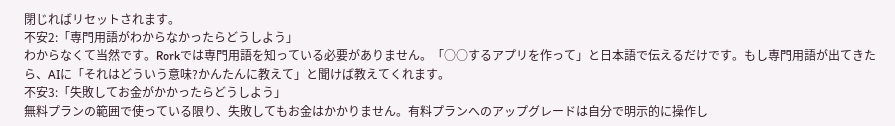閉じればリセットされます。
不安2:「専門用語がわからなかったらどうしよう」
わからなくて当然です。Rorkでは専門用語を知っている必要がありません。「○○するアプリを作って」と日本語で伝えるだけです。もし専門用語が出てきたら、AIに「それはどういう意味?かんたんに教えて」と聞けば教えてくれます。
不安3:「失敗してお金がかかったらどうしよう」
無料プランの範囲で使っている限り、失敗してもお金はかかりません。有料プランへのアップグレードは自分で明示的に操作し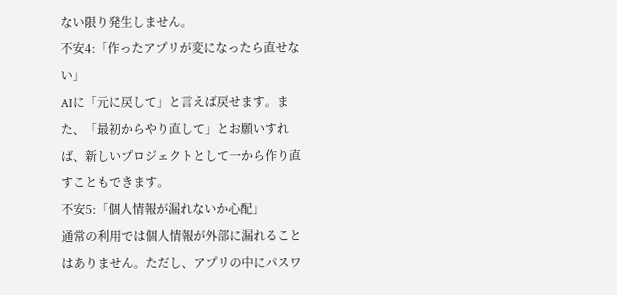ない限り発生しません。
不安4:「作ったアプリが変になったら直せない」
AIに「元に戻して」と言えば戻せます。また、「最初からやり直して」とお願いすれば、新しいプロジェクトとして一から作り直すこともできます。
不安5:「個人情報が漏れないか心配」
通常の利用では個人情報が外部に漏れることはありません。ただし、アプリの中にパスワ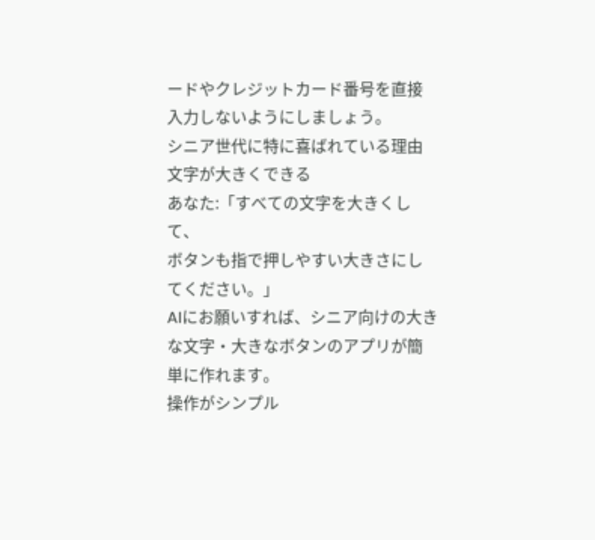ードやクレジットカード番号を直接入力しないようにしましょう。
シニア世代に特に喜ばれている理由
文字が大きくできる
あなた:「すべての文字を大きくして、
ボタンも指で押しやすい大きさにしてください。」
AIにお願いすれば、シニア向けの大きな文字・大きなボタンのアプリが簡単に作れます。
操作がシンプル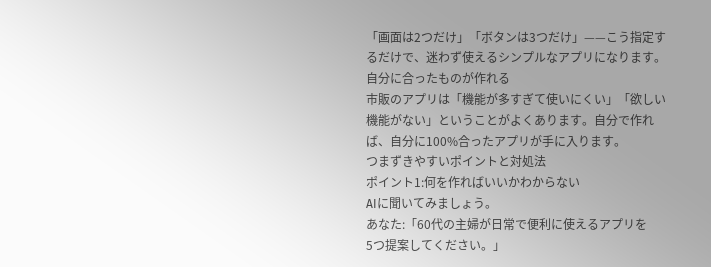「画面は2つだけ」「ボタンは3つだけ」——こう指定するだけで、迷わず使えるシンプルなアプリになります。
自分に合ったものが作れる
市販のアプリは「機能が多すぎて使いにくい」「欲しい機能がない」ということがよくあります。自分で作れば、自分に100%合ったアプリが手に入ります。
つまずきやすいポイントと対処法
ポイント1:何を作ればいいかわからない
AIに聞いてみましょう。
あなた:「60代の主婦が日常で便利に使えるアプリを
5つ提案してください。」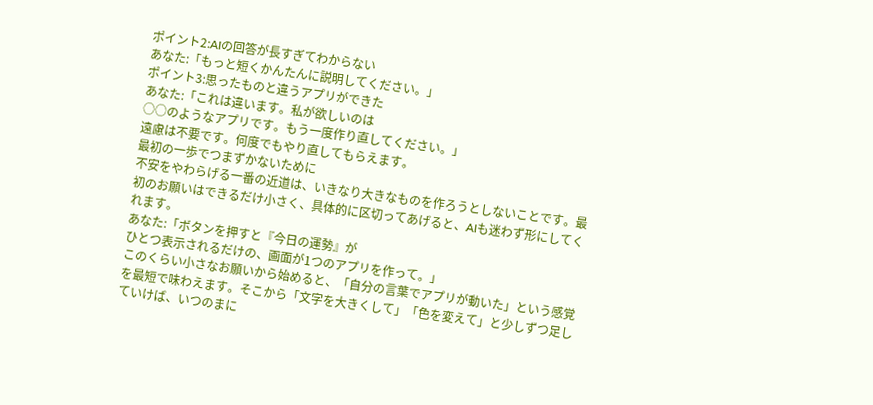ポイント2:AIの回答が長すぎてわからない
あなた:「もっと短くかんたんに説明してください。」
ポイント3:思ったものと違うアプリができた
あなた:「これは違います。私が欲しいのは
○○のようなアプリです。もう一度作り直してください。」
遠慮は不要です。何度でもやり直してもらえます。
最初の一歩でつまずかないために
不安をやわらげる一番の近道は、いきなり大きなものを作ろうとしないことです。最初のお願いはできるだけ小さく、具体的に区切ってあげると、AIも迷わず形にしてくれます。
あなた:「ボタンを押すと『今日の運勢』が
ひとつ表示されるだけの、画面が1つのアプリを作って。」
このくらい小さなお願いから始めると、「自分の言葉でアプリが動いた」という感覚を最短で味わえます。そこから「文字を大きくして」「色を変えて」と少しずつ足していけば、いつのまに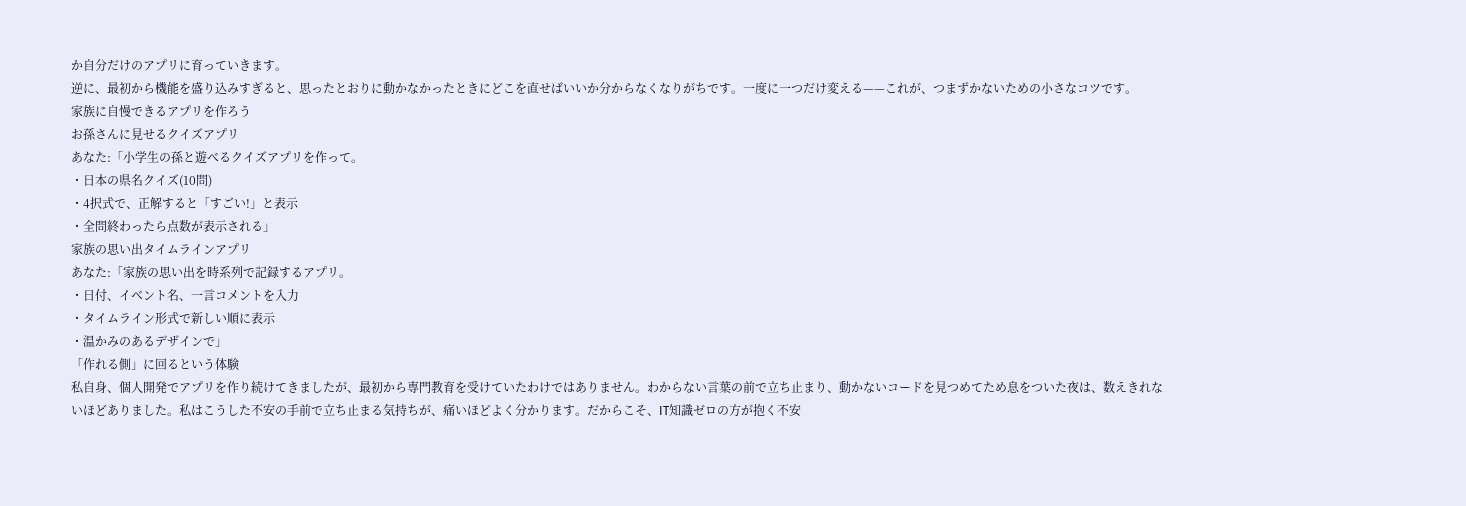か自分だけのアプリに育っていきます。
逆に、最初から機能を盛り込みすぎると、思ったとおりに動かなかったときにどこを直せばいいか分からなくなりがちです。一度に一つだけ変える——これが、つまずかないための小さなコツです。
家族に自慢できるアプリを作ろう
お孫さんに見せるクイズアプリ
あなた:「小学生の孫と遊べるクイズアプリを作って。
・日本の県名クイズ(10問)
・4択式で、正解すると「すごい!」と表示
・全問終わったら点数が表示される」
家族の思い出タイムラインアプリ
あなた:「家族の思い出を時系列で記録するアプリ。
・日付、イベント名、一言コメントを入力
・タイムライン形式で新しい順に表示
・温かみのあるデザインで」
「作れる側」に回るという体験
私自身、個人開発でアプリを作り続けてきましたが、最初から専門教育を受けていたわけではありません。わからない言葉の前で立ち止まり、動かないコードを見つめてため息をついた夜は、数えきれないほどありました。私はこうした不安の手前で立ち止まる気持ちが、痛いほどよく分かります。だからこそ、IT知識ゼロの方が抱く不安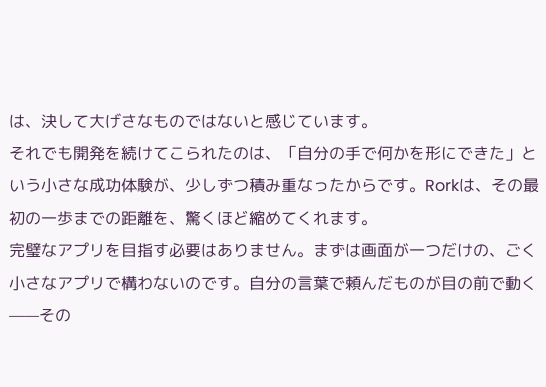は、決して大げさなものではないと感じています。
それでも開発を続けてこられたのは、「自分の手で何かを形にできた」という小さな成功体験が、少しずつ積み重なったからです。Rorkは、その最初の一歩までの距離を、驚くほど縮めてくれます。
完璧なアプリを目指す必要はありません。まずは画面が一つだけの、ごく小さなアプリで構わないのです。自分の言葉で頼んだものが目の前で動く——その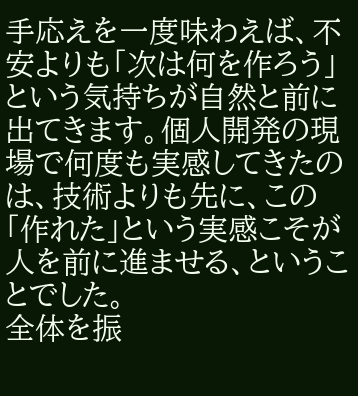手応えを一度味わえば、不安よりも「次は何を作ろう」という気持ちが自然と前に出てきます。個人開発の現場で何度も実感してきたのは、技術よりも先に、この「作れた」という実感こそが人を前に進ませる、ということでした。
全体を振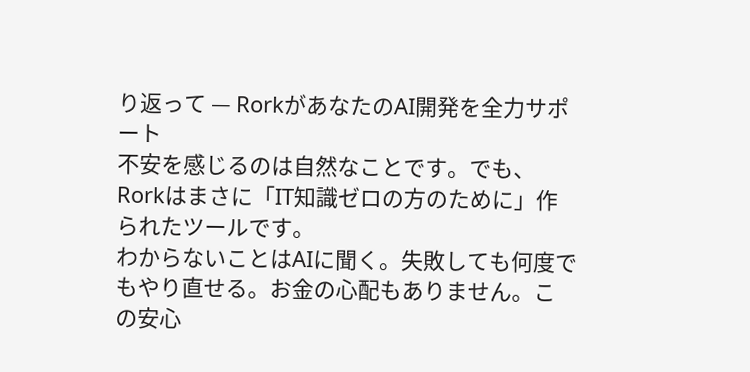り返って — RorkがあなたのAI開発を全力サポート
不安を感じるのは自然なことです。でも、Rorkはまさに「IT知識ゼロの方のために」作られたツールです。
わからないことはAIに聞く。失敗しても何度でもやり直せる。お金の心配もありません。この安心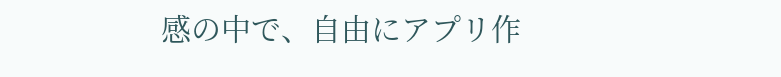感の中で、自由にアプリ作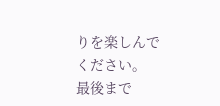りを楽しんでください。
最後まで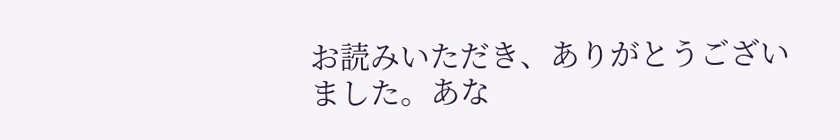お読みいただき、ありがとうございました。あな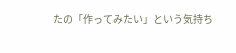たの「作ってみたい」という気持ち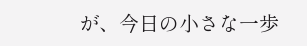が、今日の小さな一歩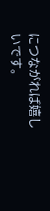につながれば嬉しいです。